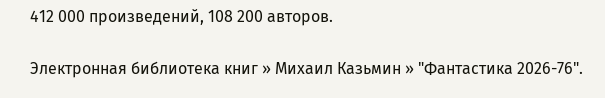412 000 произведений, 108 200 авторов.

Электронная библиотека книг » Михаил Казьмин » "Фантастика 2026-76".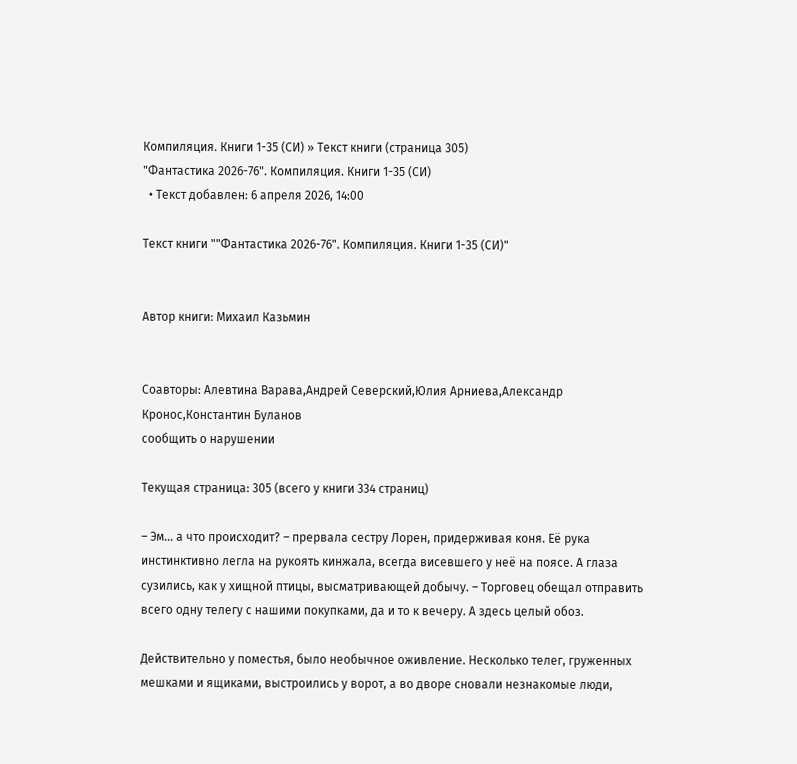Компиляция. Книги 1-35 (СИ) » Текст книги (страница 305)
"Фантастика 2026-76". Компиляция. Книги 1-35 (СИ)
  • Текст добавлен: 6 апреля 2026, 14:00

Текст книги ""Фантастика 2026-76". Компиляция. Книги 1-35 (СИ)"


Автор книги: Михаил Казьмин


Соавторы: Алевтина Варава,Андрей Северский,Юлия Арниева,Александр Кронос,Константин Буланов
сообщить о нарушении

Текущая страница: 305 (всего у книги 334 страниц)

– Эм… а что происходит? – прервала сестру Лорен, придерживая коня. Её рука инстинктивно легла на рукоять кинжала, всегда висевшего у неё на поясе. А глаза сузились, как у хищной птицы, высматривающей добычу. – Торговец обещал отправить всего одну телегу с нашими покупками, да и то к вечеру. А здесь целый обоз.

Действительно у поместья, было необычное оживление. Несколько телег, груженных мешками и ящиками, выстроились у ворот, а во дворе сновали незнакомые люди,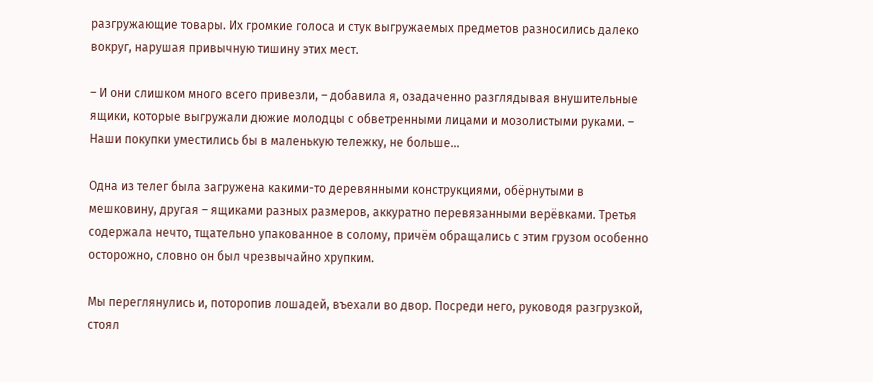разгружающие товары. Их громкие голоса и стук выгружаемых предметов разносились далеко вокруг, нарушая привычную тишину этих мест.

– И они слишком много всего привезли, – добавила я, озадаченно разглядывая внушительные ящики, которые выгружали дюжие молодцы с обветренными лицами и мозолистыми руками. – Наши покупки уместились бы в маленькую тележку, не больше…

Одна из телег была загружена какими-то деревянными конструкциями, обёрнутыми в мешковину, другая – ящиками разных размеров, аккуратно перевязанными верёвками. Третья содержала нечто, тщательно упакованное в солому, причём обращались с этим грузом особенно осторожно, словно он был чрезвычайно хрупким.

Мы переглянулись и, поторопив лошадей, въехали во двор. Посреди него, руководя разгрузкой, стоял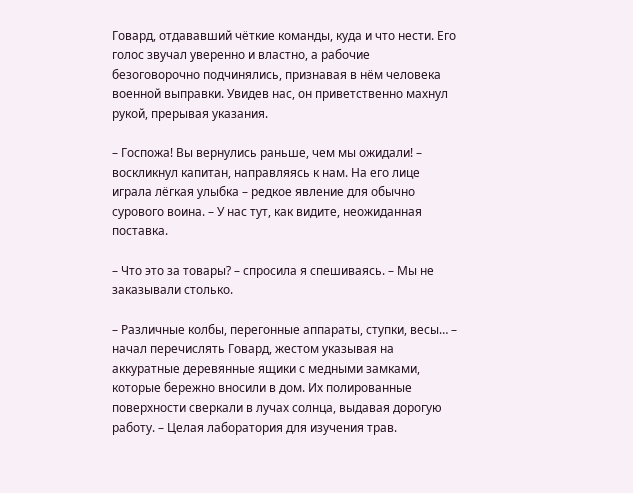Говард, отдававший чёткие команды, куда и что нести. Его голос звучал уверенно и властно, а рабочие безоговорочно подчинялись, признавая в нём человека военной выправки. Увидев нас, он приветственно махнул рукой, прерывая указания.

– Госпожа! Вы вернулись раньше, чем мы ожидали! – воскликнул капитан, направляясь к нам. На его лице играла лёгкая улыбка – редкое явление для обычно сурового воина. – У нас тут, как видите, неожиданная поставка.

– Что это за товары? – спросила я спешиваясь. – Мы не заказывали столько.

– Различные колбы, перегонные аппараты, ступки, весы… – начал перечислять Говард, жестом указывая на аккуратные деревянные ящики с медными замками, которые бережно вносили в дом. Их полированные поверхности сверкали в лучах солнца, выдавая дорогую работу. – Целая лаборатория для изучения трав.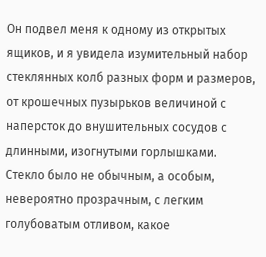Он подвел меня к одному из открытых ящиков, и я увидела изумительный набор стеклянных колб разных форм и размеров, от крошечных пузырьков величиной с наперсток до внушительных сосудов с длинными, изогнутыми горлышками. Стекло было не обычным, а особым, невероятно прозрачным, с легким голубоватым отливом, какое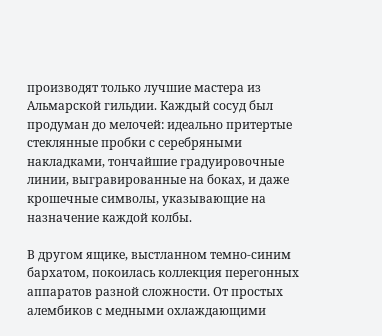производят только лучшие мастера из Альмарской гильдии. Каждый сосуд был продуман до мелочей: идеально притертые стеклянные пробки с серебряными накладками, тончайшие градуировочные линии, выгравированные на боках, и даже крошечные символы, указывающие на назначение каждой колбы.

В другом ящике, выстланном темно-синим бархатом, покоилась коллекция перегонных аппаратов разной сложности. От простых алембиков с медными охлаждающими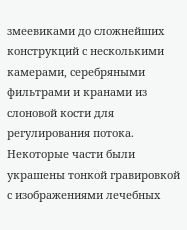змеевиками до сложнейших конструкций с несколькими камерами, серебряными фильтрами и кранами из слоновой кости для регулирования потока. Некоторые части были украшены тонкой гравировкой с изображениями лечебных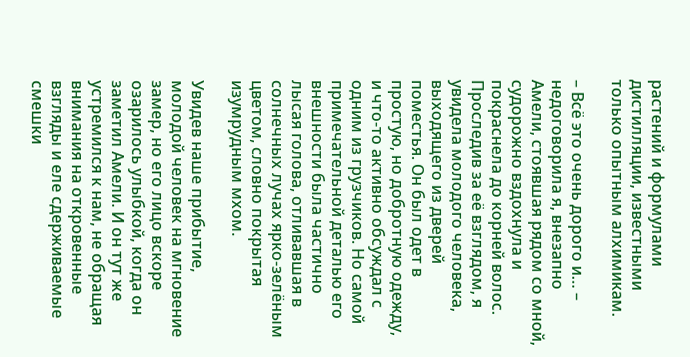растений и формулами дистилляции, известными только опытным алхимикам.

– Всё это очень дорого и… – недоговорила я, внезапно Амели, стоявшая рядом со мной, судорожно вздохнула и покраснела до корней волос. Проследив за её взглядом, я увидела молодого человека, выходящего из дверей поместья. Он был одет в простую, но добротную одежду, и что-то активно обсуждал с одним из грузчиков. Но самой примечательной деталью его внешности была частично лысая голова, отливавшая в солнечных лучах ярко-зелёным цветом, словно покрытая изумрудным мхом.

Увидев наше прибытие, молодой человек на мгновение замер, но его лицо вскоре озарилось улыбкой, когда он заметил Амели. И он тут же устремился к нам, не обращая внимания на откровенные взгляды и еле сдерживаемые смешки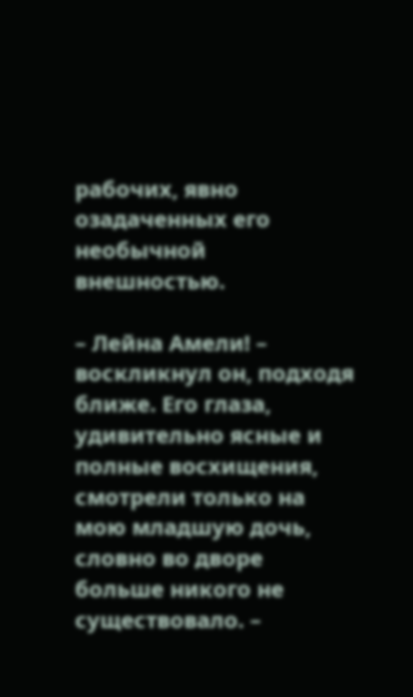рабочих, явно озадаченных его необычной внешностью.

– Лейна Амели! – воскликнул он, подходя ближе. Его глаза, удивительно ясные и полные восхищения, смотрели только на мою младшую дочь, словно во дворе больше никого не существовало. –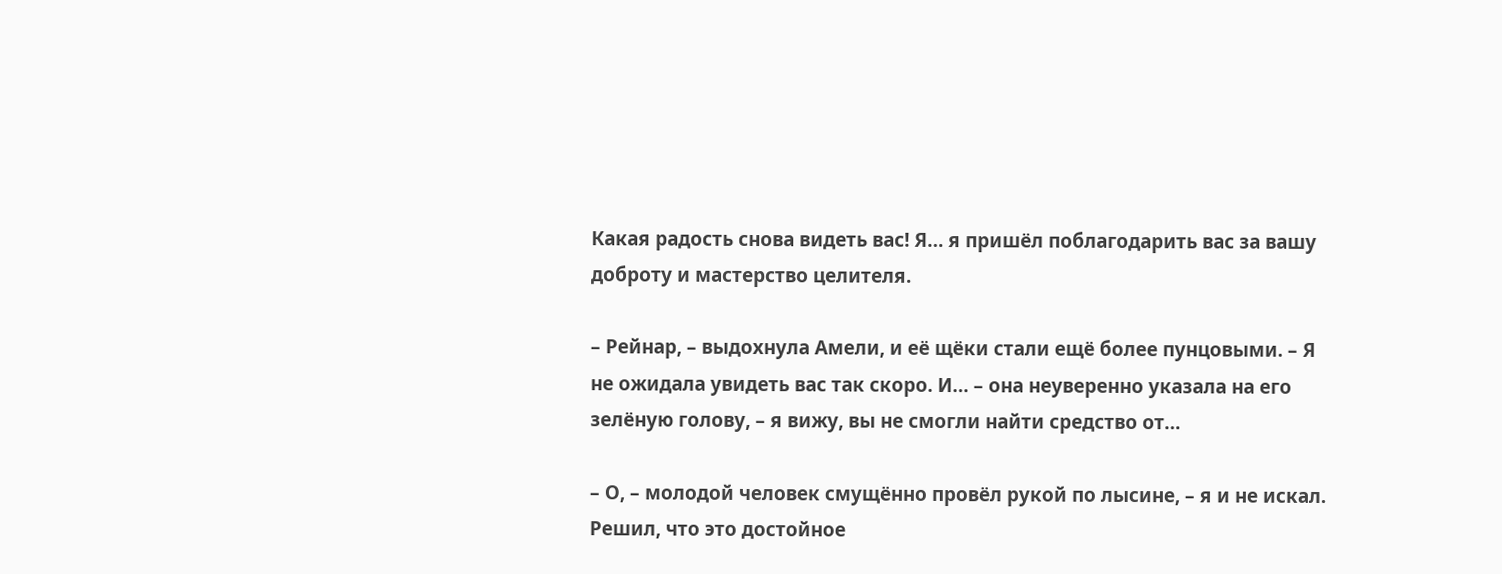Какая радость снова видеть вас! Я… я пришёл поблагодарить вас за вашу доброту и мастерство целителя.

– Рейнар, – выдохнула Амели, и её щёки стали ещё более пунцовыми. – Я не ожидала увидеть вас так скоро. И… – она неуверенно указала на его зелёную голову, – я вижу, вы не смогли найти средство от…

– О, – молодой человек смущённо провёл рукой по лысине, – я и не искал. Решил, что это достойное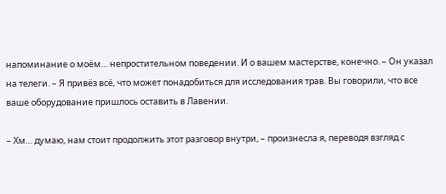напоминание о моём… непростительном поведении. И о вашем мастерстве, конечно. – Он указал на телеги. – Я привёз всё, что может понадобиться для исследования трав. Вы говорили, что все ваше оборудование пришлось оставить в Лавении.

– Хм… думаю, нам стоит продолжить этот разговор внутри, – произнесла я, переводя взгляд с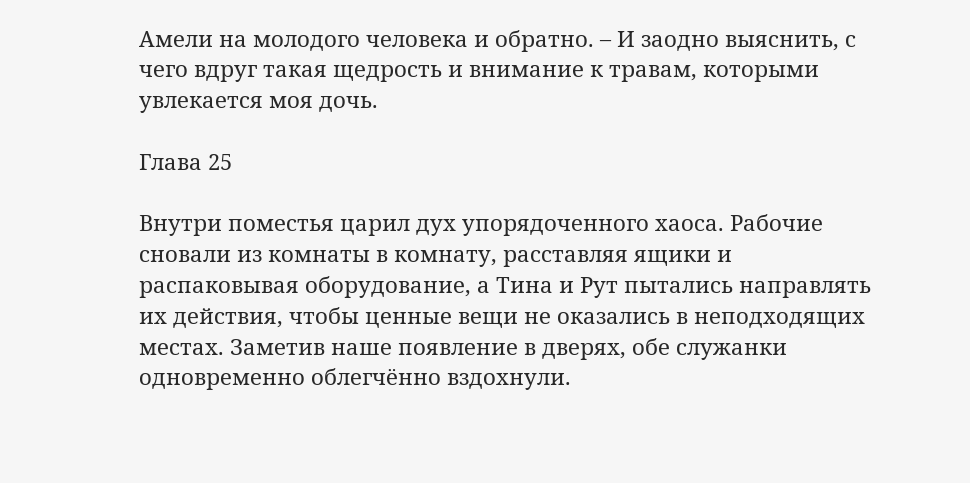Амели на молодого человека и обратно. – И заодно выяснить, с чего вдруг такая щедрость и внимание к травам, которыми увлекается моя дочь.

Глава 25

Внутри поместья царил дух упорядоченного хаоса. Рабочие сновали из комнаты в комнату, расставляя ящики и распаковывая оборудование, а Тина и Рут пытались направлять их действия, чтобы ценные вещи не оказались в неподходящих местах. Заметив наше появление в дверях, обе служанки одновременно облегчённо вздохнули.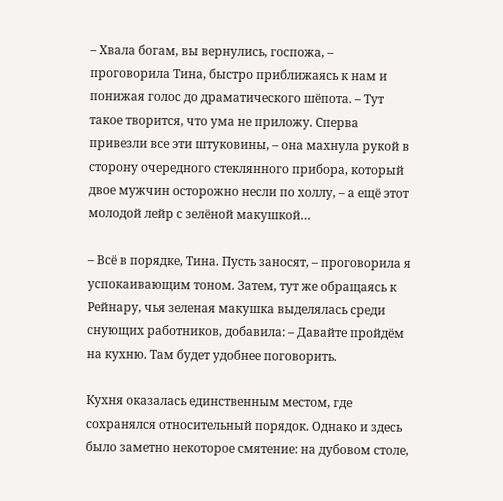– Хвала богам, вы вернулись, госпожа, – проговорила Тина, быстро приближаясь к нам и понижая голос до драматического шёпота. – Тут такое творится, что ума не приложу. Сперва привезли все эти штуковины, – она махнула рукой в сторону очередного стеклянного прибора, который двое мужчин осторожно несли по холлу, – а ещё этот молодой лейр с зелёной макушкой…

– Всё в порядке, Тина. Пусть заносят, – проговорила я успокаивающим тоном. Затем, тут же обращаясь к Рейнару, чья зеленая макушка выделялась среди снующих работников, добавила: – Давайте пройдём на кухню. Там будет удобнее поговорить.

Кухня оказалась единственным местом, где сохранялся относительный порядок. Однако и здесь было заметно некоторое смятение: на дубовом столе,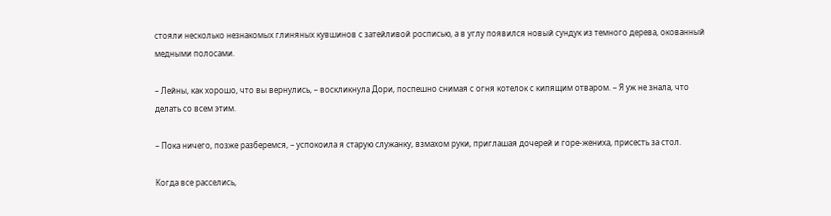стояли несколько незнакомых глиняных кувшинов с затейливой росписью, а в углу появился новый сундук из темного дерева, окованный медными полосами.

– Лейны, как хорошо, что вы вернулись, – воскликнула Дори, поспешно снимая с огня котелок с кипящим отваром. – Я уж не знала, что делать со всем этим.

– Пока ничего, позже разберемся, – успокоила я старую служанку, взмахом руки, приглашая дочерей и горе-жениха, присесть за стол.

Когда все расселись,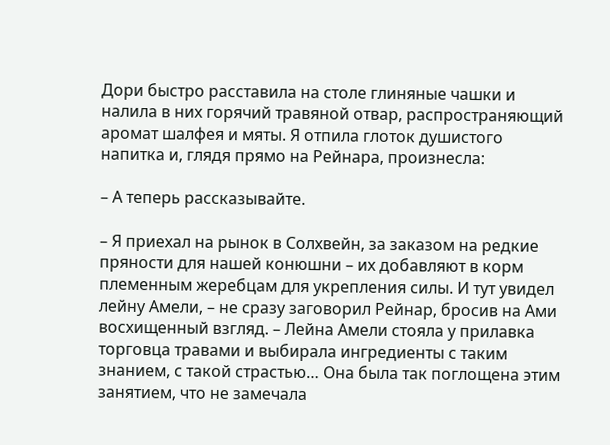Дори быстро расставила на столе глиняные чашки и налила в них горячий травяной отвар, распространяющий аромат шалфея и мяты. Я отпила глоток душистого напитка и, глядя прямо на Рейнара, произнесла:

– А теперь рассказывайте.

– Я приехал на рынок в Солхвейн, за заказом на редкие пряности для нашей конюшни – их добавляют в корм племенным жеребцам для укрепления силы. И тут увидел лейну Амели, – не сразу заговорил Рейнар, бросив на Ами восхищенный взгляд. – Лейна Амели стояла у прилавка торговца травами и выбирала ингредиенты с таким знанием, с такой страстью… Она была так поглощена этим занятием, что не замечала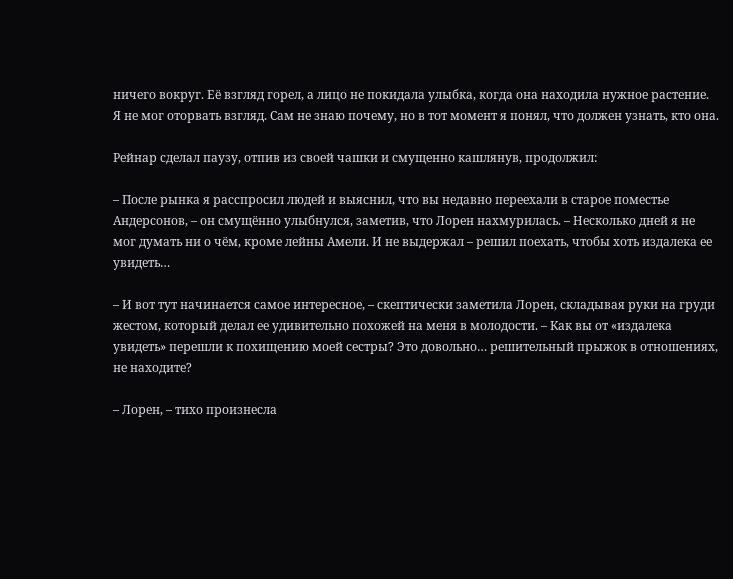ничего вокруг. Её взгляд горел, а лицо не покидала улыбка, когда она находила нужное растение. Я не мог оторвать взгляд. Сам не знаю почему, но в тот момент я понял, что должен узнать, кто она.

Рейнар сделал паузу, отпив из своей чашки и смущенно кашлянув, продолжил:

– После рынка я расспросил людей и выяснил, что вы недавно переехали в старое поместье Андерсонов, – он смущённо улыбнулся, заметив, что Лорен нахмурилась. – Несколько дней я не мог думать ни о чём, кроме лейны Амели. И не выдержал – решил поехать, чтобы хоть издалека ее увидеть…

– И вот тут начинается самое интересное, – скептически заметила Лорен, складывая руки на груди жестом, который делал ее удивительно похожей на меня в молодости. – Как вы от «издалека увидеть» перешли к похищению моей сестры? Это довольно… решительный прыжок в отношениях, не находите?

– Лорен, – тихо произнесла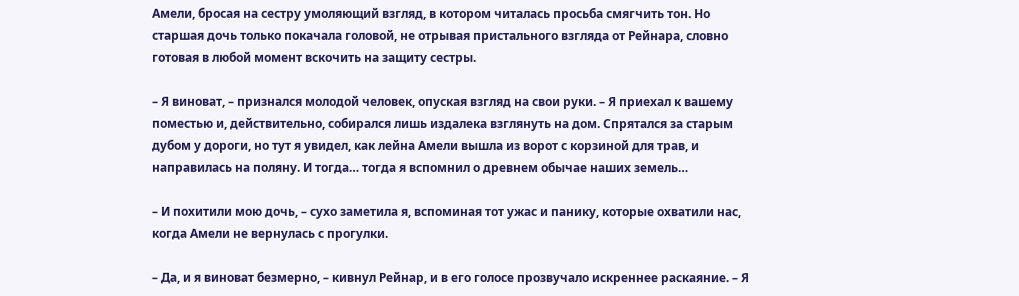Амели, бросая на сестру умоляющий взгляд, в котором читалась просьба смягчить тон. Но старшая дочь только покачала головой, не отрывая пристального взгляда от Рейнара, словно готовая в любой момент вскочить на защиту сестры.

– Я виноват, – признался молодой человек, опуская взгляд на свои руки. – Я приехал к вашему поместью и, действительно, собирался лишь издалека взглянуть на дом. Спрятался за старым дубом у дороги, но тут я увидел, как лейна Амели вышла из ворот с корзиной для трав, и направилась на поляну. И тогда… тогда я вспомнил о древнем обычае наших земель…

– И похитили мою дочь, – сухо заметила я, вспоминая тот ужас и панику, которые охватили нас, когда Амели не вернулась с прогулки.

– Да, и я виноват безмерно, – кивнул Рейнар, и в его голосе прозвучало искреннее раскаяние. – Я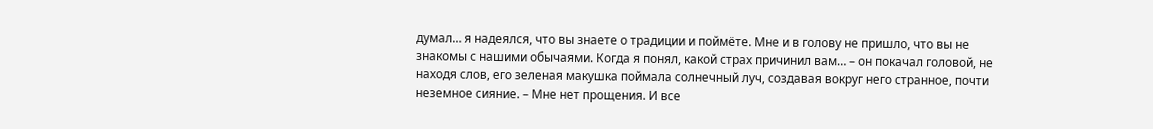думал… я надеялся, что вы знаете о традиции и поймёте. Мне и в голову не пришло, что вы не знакомы с нашими обычаями. Когда я понял, какой страх причинил вам… – он покачал головой, не находя слов, его зеленая макушка поймала солнечный луч, создавая вокруг него странное, почти неземное сияние. – Мне нет прощения. И все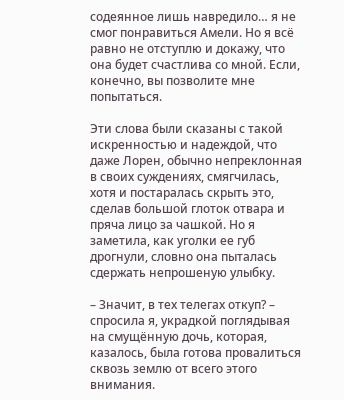содеянное лишь навредило… я не смог понравиться Амели. Но я всё равно не отступлю и докажу, что она будет счастлива со мной. Если, конечно, вы позволите мне попытаться.

Эти слова были сказаны с такой искренностью и надеждой, что даже Лорен, обычно непреклонная в своих суждениях, смягчилась, хотя и постаралась скрыть это, сделав большой глоток отвара и пряча лицо за чашкой. Но я заметила, как уголки ее губ дрогнули, словно она пыталась сдержать непрошеную улыбку.

– Значит, в тех телегах откуп? – спросила я, украдкой поглядывая на смущённую дочь, которая, казалось, была готова провалиться сквозь землю от всего этого внимания.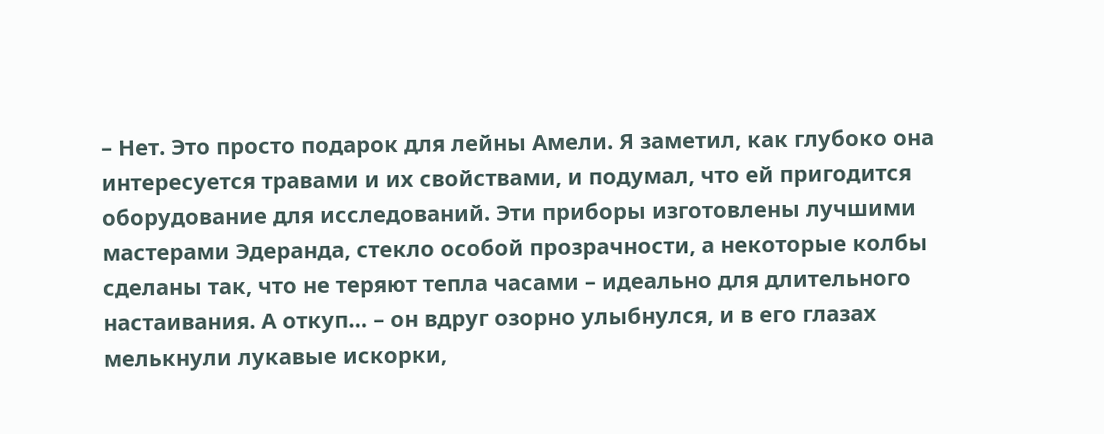– Нет. Это просто подарок для лейны Амели. Я заметил, как глубоко она интересуется травами и их свойствами, и подумал, что ей пригодится оборудование для исследований. Эти приборы изготовлены лучшими мастерами Эдеранда, стекло особой прозрачности, а некоторые колбы сделаны так, что не теряют тепла часами – идеально для длительного настаивания. А откуп… – он вдруг озорно улыбнулся, и в его глазах мелькнули лукавые искорки,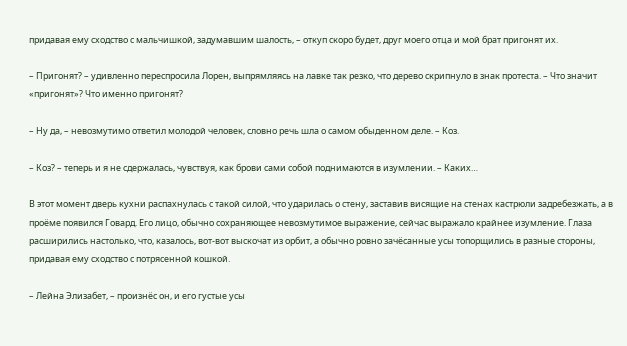придавая ему сходство с мальчишкой, задумавшим шалость, – откуп скоро будет, друг моего отца и мой брат пригонят их.

– Пригонят? – удивленно переспросила Лорен, выпрямляясь на лавке так резко, что дерево скрипнуло в знак протеста. – Что значит «пригонят»? Что именно пригонят?

– Ну да, – невозмутимо ответил молодой человек, словно речь шла о самом обыденном деле. – Коз.

– Коз? – теперь и я не сдержалась, чувствуя, как брови сами собой поднимаются в изумлении. – Каких…

В этот момент дверь кухни распахнулась с такой силой, что ударилась о стену, заставив висящие на стенах кастрюли задребезжать, а в проёме появился Говард. Его лицо, обычно сохраняющее невозмутимое выражение, сейчас выражало крайнее изумление. Глаза расширились настолько, что, казалось, вот-вот выскочат из орбит, а обычно ровно зачёсанные усы топорщились в разные стороны, придавая ему сходство с потрясенной кошкой.

– Лейна Элизабет, – произнёс он, и его густые усы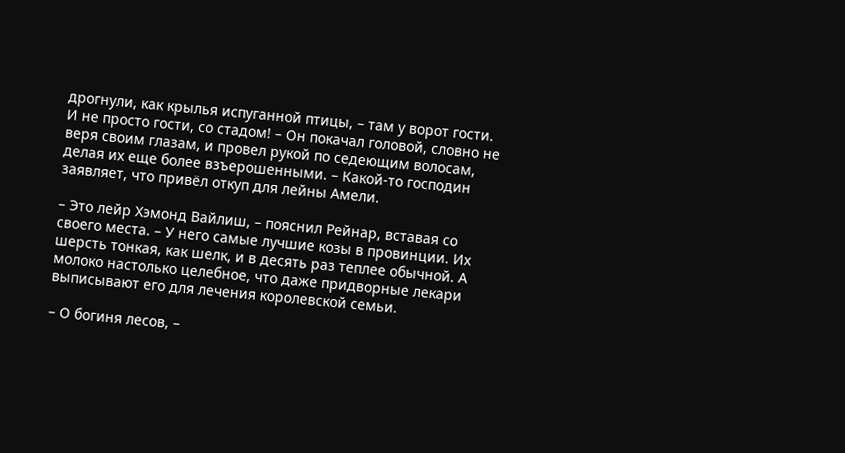дрогнули, как крылья испуганной птицы, – там у ворот гости. И не просто гости, со стадом! – Он покачал головой, словно не веря своим глазам, и провел рукой по седеющим волосам, делая их еще более взъерошенными. – Какой-то господин заявляет, что привёл откуп для лейны Амели.

– Это лейр Хэмонд Вайлиш, – пояснил Рейнар, вставая со своего места. – У него самые лучшие козы в провинции. Их шерсть тонкая, как шелк, и в десять раз теплее обычной. А молоко настолько целебное, что даже придворные лекари выписывают его для лечения королевской семьи.

– О богиня лесов, –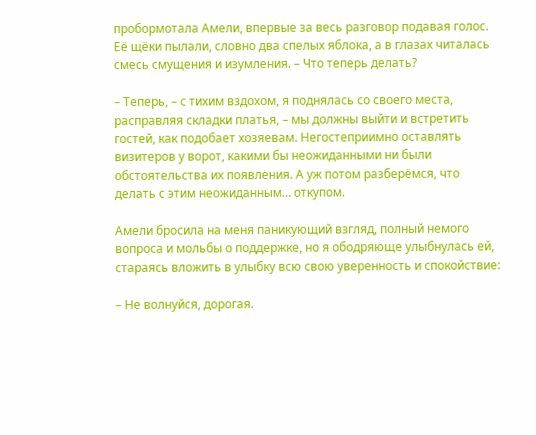пробормотала Амели, впервые за весь разговор подавая голос. Её щёки пылали, словно два спелых яблока, а в глазах читалась смесь смущения и изумления. – Что теперь делать?

– Теперь, – с тихим вздохом, я поднялась со своего места, расправляя складки платья, – мы должны выйти и встретить гостей, как подобает хозяевам. Негостеприимно оставлять визитеров у ворот, какими бы неожиданными ни были обстоятельства их появления. А уж потом разберёмся, что делать с этим неожиданным… откупом.

Амели бросила на меня паникующий взгляд, полный немого вопроса и мольбы о поддержке, но я ободряюще улыбнулась ей, стараясь вложить в улыбку всю свою уверенность и спокойствие:

– Не волнуйся, дорогая.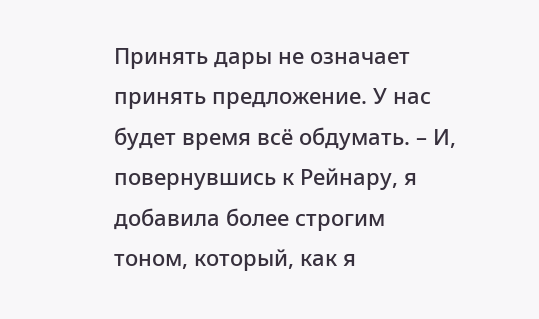Принять дары не означает принять предложение. У нас будет время всё обдумать. – И, повернувшись к Рейнару, я добавила более строгим тоном, который, как я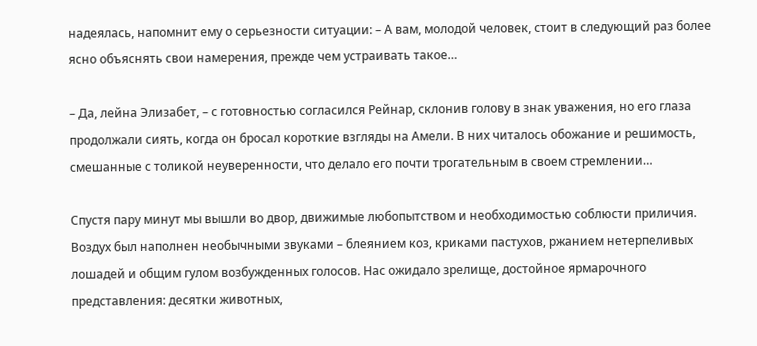надеялась, напомнит ему о серьезности ситуации: – А вам, молодой человек, стоит в следующий раз более ясно объяснять свои намерения, прежде чем устраивать такое…

– Да, лейна Элизабет, – с готовностью согласился Рейнар, склонив голову в знак уважения, но его глаза продолжали сиять, когда он бросал короткие взгляды на Амели. В них читалось обожание и решимость, смешанные с толикой неуверенности, что делало его почти трогательным в своем стремлении…

Спустя пару минут мы вышли во двор, движимые любопытством и необходимостью соблюсти приличия. Воздух был наполнен необычными звуками – блеянием коз, криками пастухов, ржанием нетерпеливых лошадей и общим гулом возбужденных голосов. Нас ожидало зрелище, достойное ярмарочного представления: десятки животных,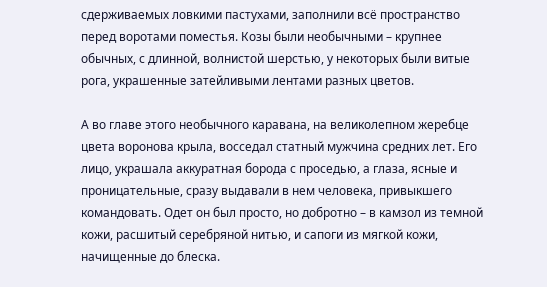сдерживаемых ловкими пастухами, заполнили всё пространство перед воротами поместья. Козы были необычными – крупнее обычных, с длинной, волнистой шерстью, у некоторых были витые рога, украшенные затейливыми лентами разных цветов.

А во главе этого необычного каравана, на великолепном жеребце цвета воронова крыла, восседал статный мужчина средних лет. Его лицо, украшала аккуратная борода с проседью, а глаза, ясные и проницательные, сразу выдавали в нем человека, привыкшего командовать. Одет он был просто, но добротно – в камзол из темной кожи, расшитый серебряной нитью, и сапоги из мягкой кожи, начищенные до блеска.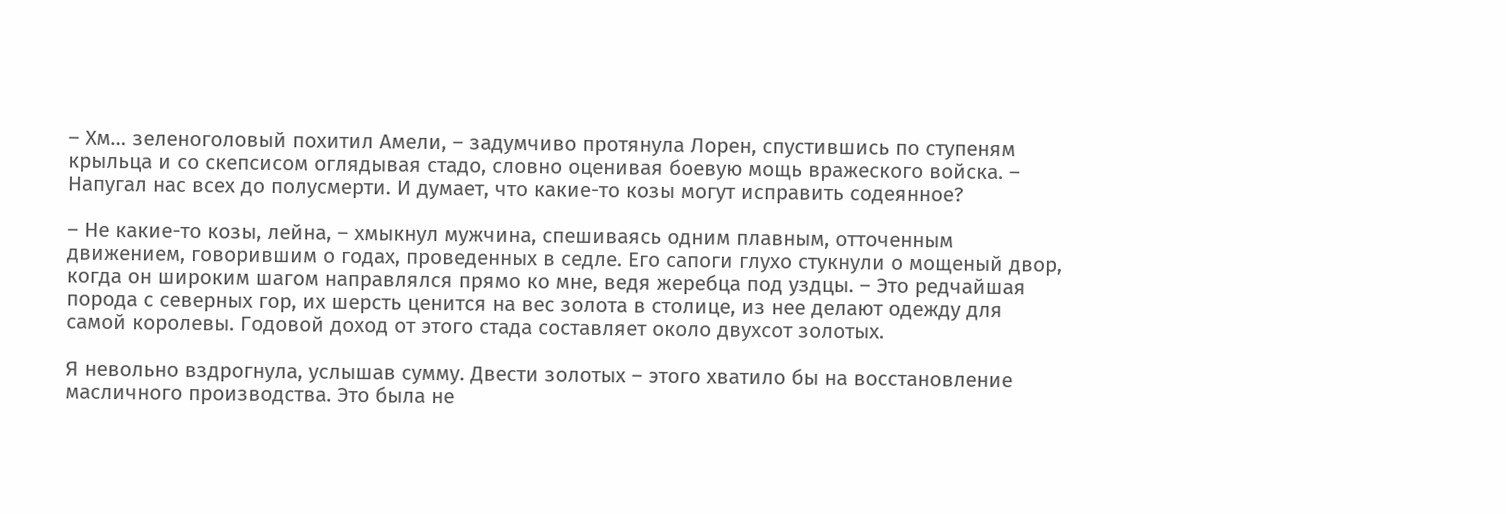– Хм… зеленоголовый похитил Амели, – задумчиво протянула Лорен, спустившись по ступеням крыльца и со скепсисом оглядывая стадо, словно оценивая боевую мощь вражеского войска. – Напугал нас всех до полусмерти. И думает, что какие-то козы могут исправить содеянное?

– Не какие-то козы, лейна, – хмыкнул мужчина, спешиваясь одним плавным, отточенным движением, говорившим о годах, проведенных в седле. Его сапоги глухо стукнули о мощеный двор, когда он широким шагом направлялся прямо ко мне, ведя жеребца под уздцы. – Это редчайшая порода с северных гор, их шерсть ценится на вес золота в столице, из нее делают одежду для самой королевы. Годовой доход от этого стада составляет около двухсот золотых.

Я невольно вздрогнула, услышав сумму. Двести золотых – этого хватило бы на восстановление масличного производства. Это была не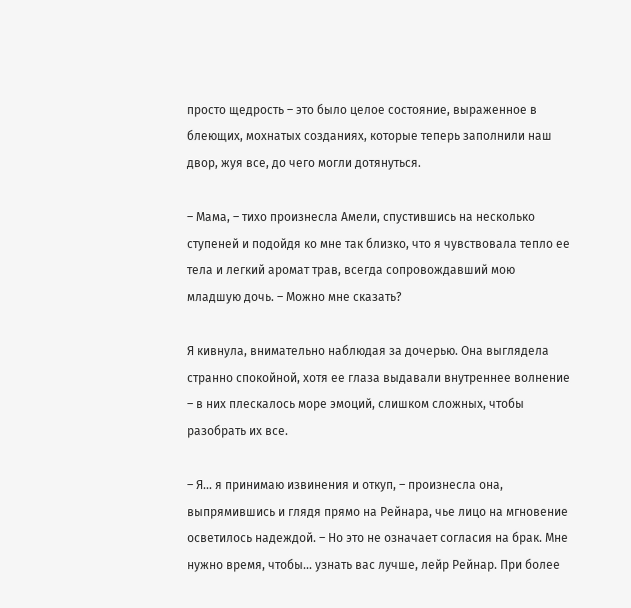просто щедрость – это было целое состояние, выраженное в блеющих, мохнатых созданиях, которые теперь заполнили наш двор, жуя все, до чего могли дотянуться.

– Мама, – тихо произнесла Амели, спустившись на несколько ступеней и подойдя ко мне так близко, что я чувствовала тепло ее тела и легкий аромат трав, всегда сопровождавший мою младшую дочь. – Можно мне сказать?

Я кивнула, внимательно наблюдая за дочерью. Она выглядела странно спокойной, хотя ее глаза выдавали внутреннее волнение – в них плескалось море эмоций, слишком сложных, чтобы разобрать их все.

– Я… я принимаю извинения и откуп, – произнесла она, выпрямившись и глядя прямо на Рейнара, чье лицо на мгновение осветилось надеждой. – Но это не означает согласия на брак. Мне нужно время, чтобы… узнать вас лучше, лейр Рейнар. При более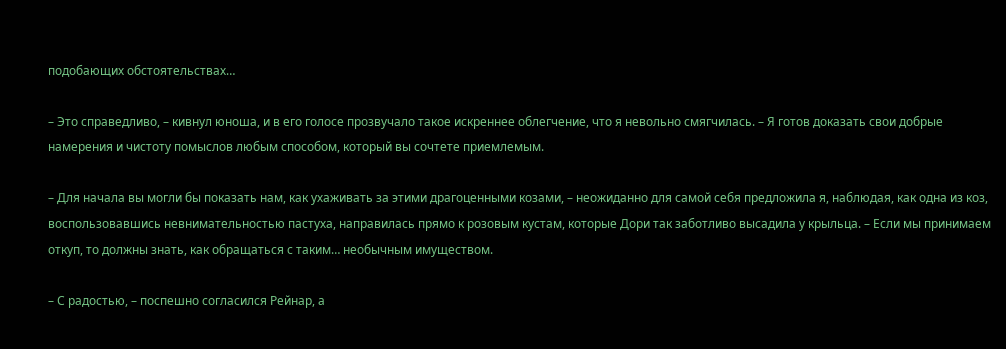подобающих обстоятельствах…

– Это справедливо, – кивнул юноша, и в его голосе прозвучало такое искреннее облегчение, что я невольно смягчилась. – Я готов доказать свои добрые намерения и чистоту помыслов любым способом, который вы сочтете приемлемым.

– Для начала вы могли бы показать нам, как ухаживать за этими драгоценными козами, – неожиданно для самой себя предложила я, наблюдая, как одна из коз, воспользовавшись невнимательностью пастуха, направилась прямо к розовым кустам, которые Дори так заботливо высадила у крыльца. – Если мы принимаем откуп, то должны знать, как обращаться с таким… необычным имуществом.

– С радостью, – поспешно согласился Рейнар, а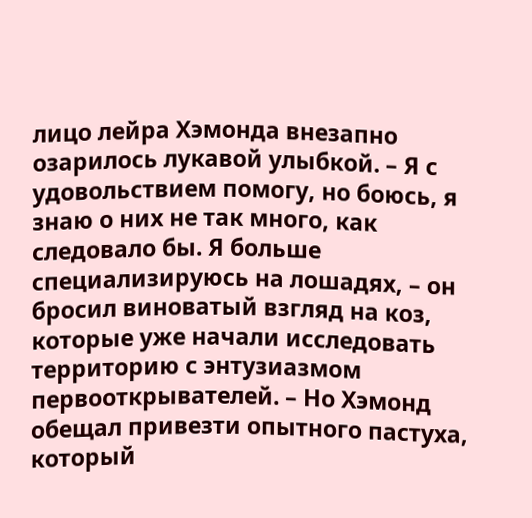лицо лейра Хэмонда внезапно озарилось лукавой улыбкой. – Я с удовольствием помогу, но боюсь, я знаю о них не так много, как следовало бы. Я больше специализируюсь на лошадях, – он бросил виноватый взгляд на коз, которые уже начали исследовать территорию с энтузиазмом первооткрывателей. – Но Хэмонд обещал привезти опытного пастуха, который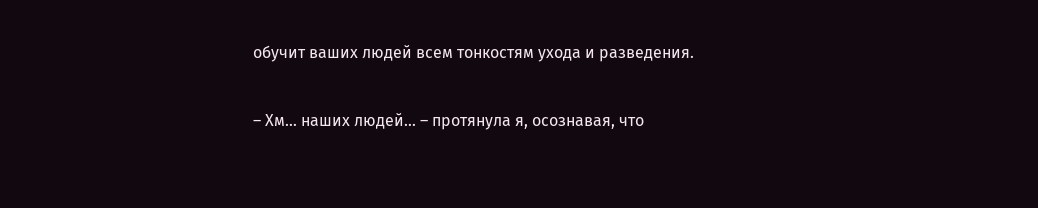обучит ваших людей всем тонкостям ухода и разведения.

– Хм… наших людей… – протянула я, осознавая, что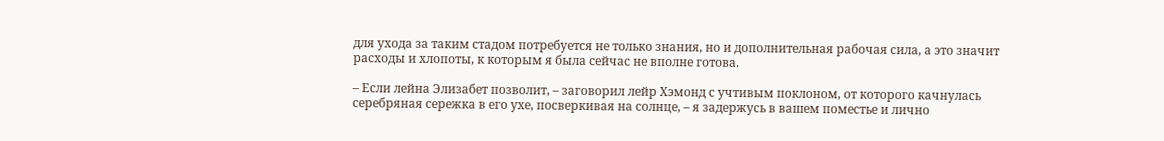для ухода за таким стадом потребуется не только знания, но и дополнительная рабочая сила, а это значит расходы и хлопоты, к которым я была сейчас не вполне готова.

– Если лейна Элизабет позволит, – заговорил лейр Хэмонд с учтивым поклоном, от которого качнулась серебряная сережка в его ухе, посверкивая на солнце, – я задержусь в вашем поместье и лично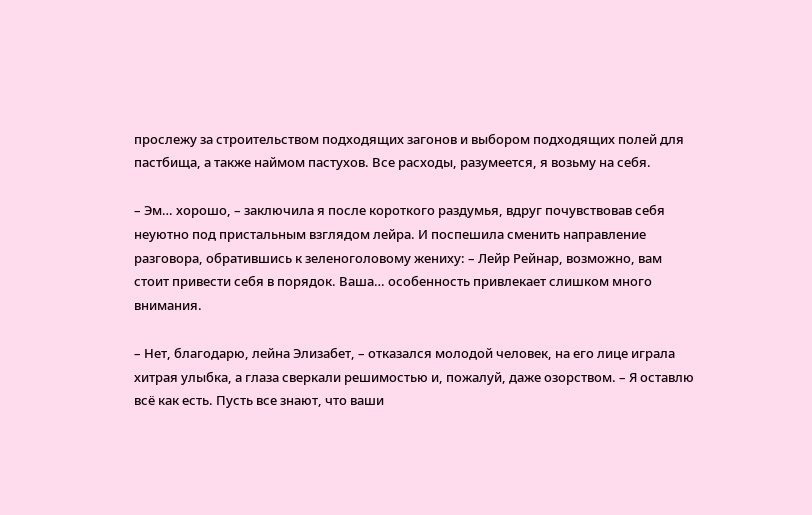прослежу за строительством подходящих загонов и выбором подходящих полей для пастбища, а также наймом пастухов. Все расходы, разумеется, я возьму на себя.

– Эм… хорошо, – заключила я после короткого раздумья, вдруг почувствовав себя неуютно под пристальным взглядом лейра. И поспешила сменить направление разговора, обратившись к зеленоголовому жениху: – Лейр Рейнар, возможно, вам стоит привести себя в порядок. Ваша… особенность привлекает слишком много внимания.

– Нет, благодарю, лейна Элизабет, – отказался молодой человек, на его лице играла хитрая улыбка, а глаза сверкали решимостью и, пожалуй, даже озорством. – Я оставлю всё как есть. Пусть все знают, что ваши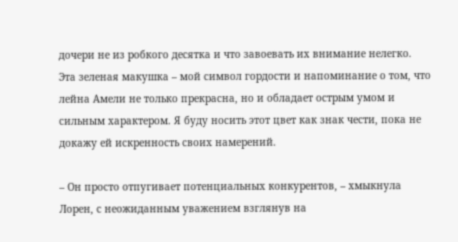дочери не из робкого десятка и что завоевать их внимание нелегко. Эта зеленая макушка – мой символ гордости и напоминание о том, что лейна Амели не только прекрасна, но и обладает острым умом и сильным характером. Я буду носить этот цвет как знак чести, пока не докажу ей искренность своих намерений.

– Он просто отпугивает потенциальных конкурентов, – хмыкнула Лорен, с неожиданным уважением взглянув на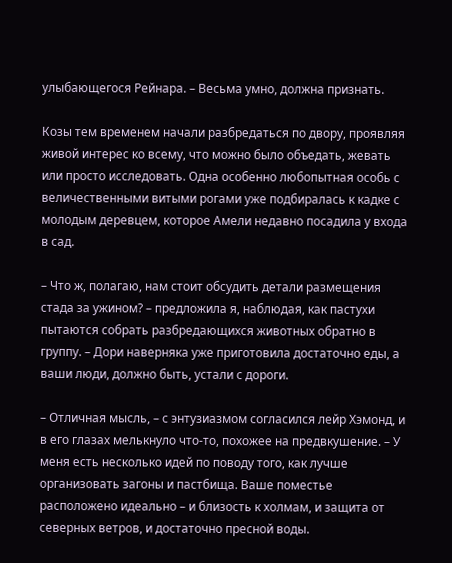улыбающегося Рейнара. – Весьма умно, должна признать.

Козы тем временем начали разбредаться по двору, проявляя живой интерес ко всему, что можно было объедать, жевать или просто исследовать. Одна особенно любопытная особь с величественными витыми рогами уже подбиралась к кадке с молодым деревцем, которое Амели недавно посадила у входа в сад.

– Что ж, полагаю, нам стоит обсудить детали размещения стада за ужином? – предложила я, наблюдая, как пастухи пытаются собрать разбредающихся животных обратно в группу. – Дори наверняка уже приготовила достаточно еды, а ваши люди, должно быть, устали с дороги.

– Отличная мысль, – с энтузиазмом согласился лейр Хэмонд, и в его глазах мелькнуло что-то, похожее на предвкушение. – У меня есть несколько идей по поводу того, как лучше организовать загоны и пастбища. Ваше поместье расположено идеально – и близость к холмам, и защита от северных ветров, и достаточно пресной воды.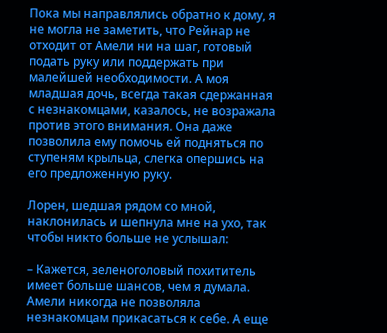Пока мы направлялись обратно к дому, я не могла не заметить, что Рейнар не отходит от Амели ни на шаг, готовый подать руку или поддержать при малейшей необходимости. А моя младшая дочь, всегда такая сдержанная с незнакомцами, казалось, не возражала против этого внимания. Она даже позволила ему помочь ей подняться по ступеням крыльца, слегка опершись на его предложенную руку.

Лорен, шедшая рядом со мной, наклонилась и шепнула мне на ухо, так чтобы никто больше не услышал:

– Кажется, зеленоголовый похититель имеет больше шансов, чем я думала. Амели никогда не позволяла незнакомцам прикасаться к себе. А еще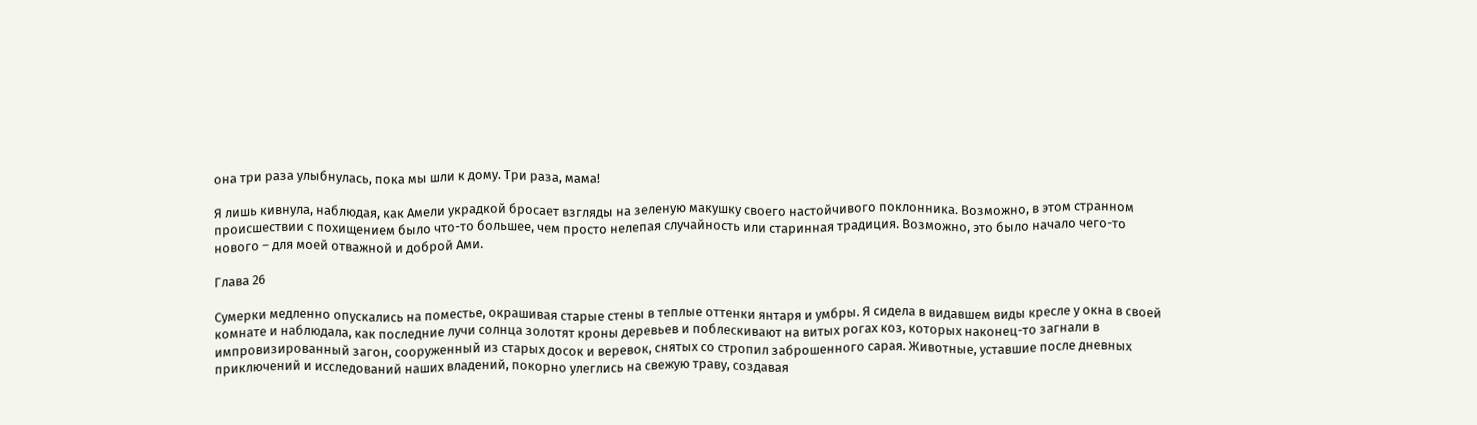она три раза улыбнулась, пока мы шли к дому. Три раза, мама!

Я лишь кивнула, наблюдая, как Амели украдкой бросает взгляды на зеленую макушку своего настойчивого поклонника. Возможно, в этом странном происшествии с похищением было что-то большее, чем просто нелепая случайность или старинная традиция. Возможно, это было начало чего-то нового – для моей отважной и доброй Ами.

Глава 26

Сумерки медленно опускались на поместье, окрашивая старые стены в теплые оттенки янтаря и умбры. Я сидела в видавшем виды кресле у окна в своей комнате и наблюдала, как последние лучи солнца золотят кроны деревьев и поблескивают на витых рогах коз, которых наконец-то загнали в импровизированный загон, сооруженный из старых досок и веревок, снятых со стропил заброшенного сарая. Животные, уставшие после дневных приключений и исследований наших владений, покорно улеглись на свежую траву, создавая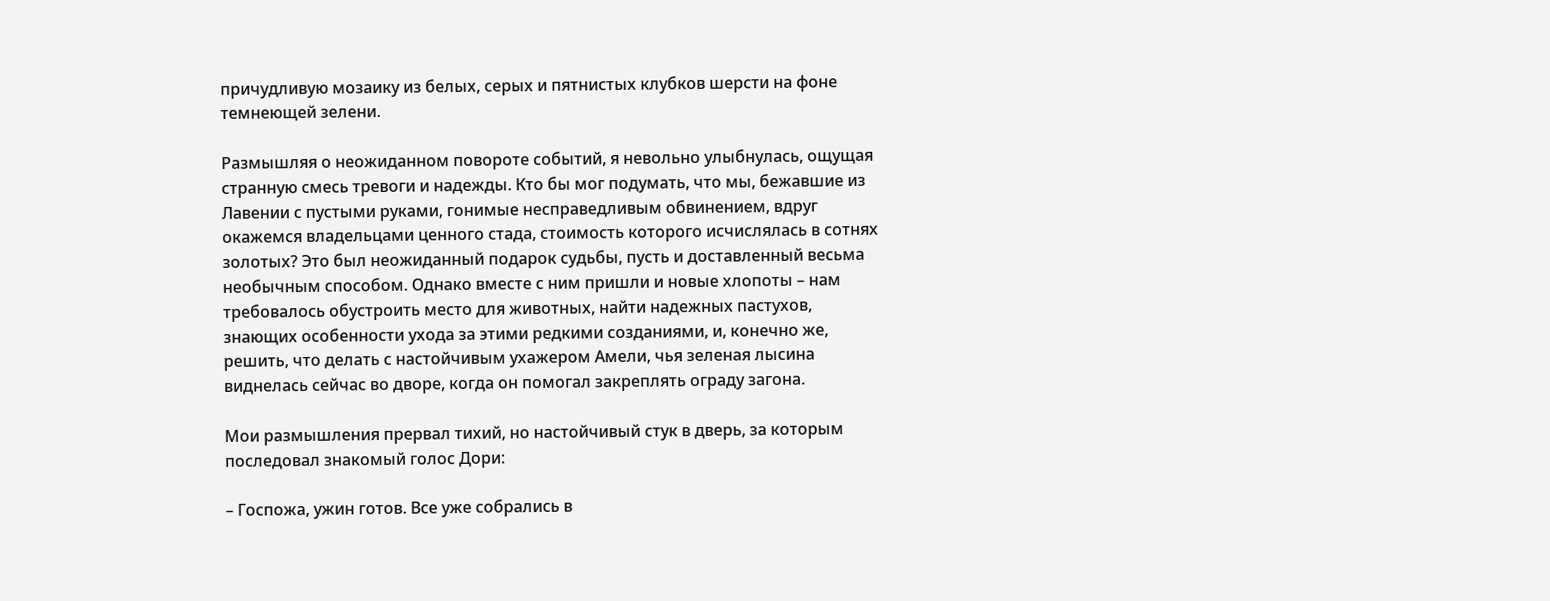причудливую мозаику из белых, серых и пятнистых клубков шерсти на фоне темнеющей зелени.

Размышляя о неожиданном повороте событий, я невольно улыбнулась, ощущая странную смесь тревоги и надежды. Кто бы мог подумать, что мы, бежавшие из Лавении с пустыми руками, гонимые несправедливым обвинением, вдруг окажемся владельцами ценного стада, стоимость которого исчислялась в сотнях золотых? Это был неожиданный подарок судьбы, пусть и доставленный весьма необычным способом. Однако вместе с ним пришли и новые хлопоты – нам требовалось обустроить место для животных, найти надежных пастухов, знающих особенности ухода за этими редкими созданиями, и, конечно же, решить, что делать с настойчивым ухажером Амели, чья зеленая лысина виднелась сейчас во дворе, когда он помогал закреплять ограду загона.

Мои размышления прервал тихий, но настойчивый стук в дверь, за которым последовал знакомый голос Дори:

– Госпожа, ужин готов. Все уже собрались в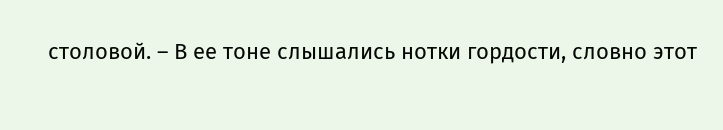столовой. – В ее тоне слышались нотки гордости, словно этот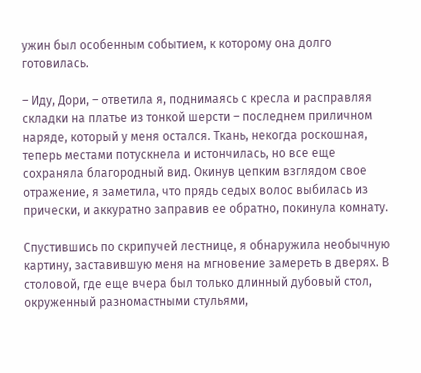ужин был особенным событием, к которому она долго готовилась.

– Иду, Дори, – ответила я, поднимаясь с кресла и расправляя складки на платье из тонкой шерсти – последнем приличном наряде, который у меня остался. Ткань, некогда роскошная, теперь местами потускнела и истончилась, но все еще сохраняла благородный вид. Окинув цепким взглядом свое отражение, я заметила, что прядь седых волос выбилась из прически, и аккуратно заправив ее обратно, покинула комнату.

Спустившись по скрипучей лестнице, я обнаружила необычную картину, заставившую меня на мгновение замереть в дверях. В столовой, где еще вчера был только длинный дубовый стол, окруженный разномастными стульями,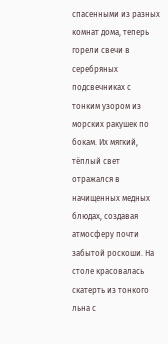спасенными из разных комнат дома, теперь горели свечи в серебряных подсвечниках с тонким узором из морских ракушек по бокам. Их мягкий, тёплый свет отражался в начищенных медных блюдах, создавая атмосферу почти забытой роскоши. На столе красовалась скатерть из тонкого льна с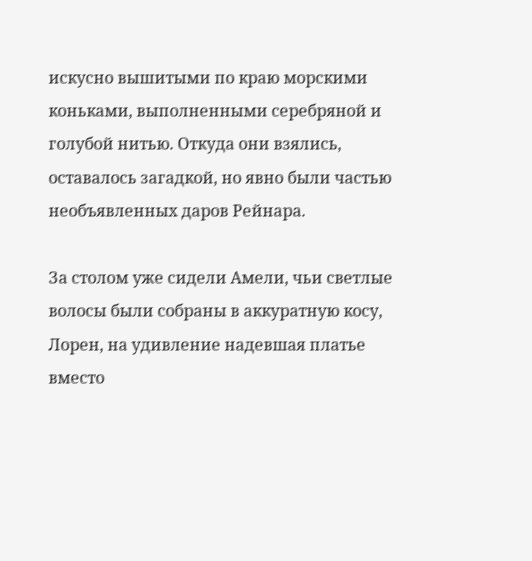искусно вышитыми по краю морскими коньками, выполненными серебряной и голубой нитью. Откуда они взялись, оставалось загадкой, но явно были частью необъявленных даров Рейнара.

За столом уже сидели Амели, чьи светлые волосы были собраны в аккуратную косу, Лорен, на удивление надевшая платье вместо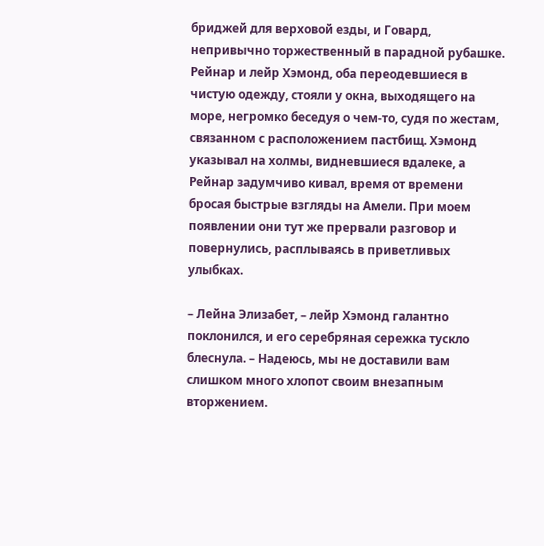бриджей для верховой езды, и Говард, непривычно торжественный в парадной рубашке. Рейнар и лейр Хэмонд, оба переодевшиеся в чистую одежду, стояли у окна, выходящего на море, негромко беседуя о чем-то, судя по жестам, связанном с расположением пастбищ. Хэмонд указывал на холмы, видневшиеся вдалеке, а Рейнар задумчиво кивал, время от времени бросая быстрые взгляды на Амели. При моем появлении они тут же прервали разговор и повернулись, расплываясь в приветливых улыбках.

– Лейна Элизабет, – лейр Хэмонд галантно поклонился, и его серебряная сережка тускло блеснула. – Надеюсь, мы не доставили вам слишком много хлопот своим внезапным вторжением.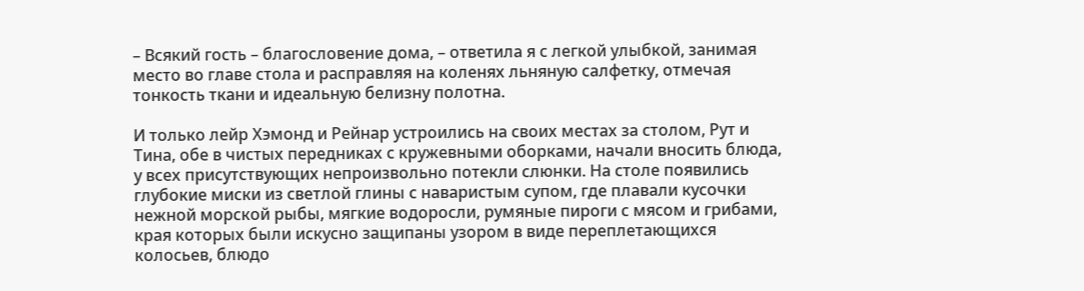– Всякий гость – благословение дома, – ответила я с легкой улыбкой, занимая место во главе стола и расправляя на коленях льняную салфетку, отмечая тонкость ткани и идеальную белизну полотна.

И только лейр Хэмонд и Рейнар устроились на своих местах за столом, Рут и Тина, обе в чистых передниках с кружевными оборками, начали вносить блюда, у всех присутствующих непроизвольно потекли слюнки. На столе появились глубокие миски из светлой глины с наваристым супом, где плавали кусочки нежной морской рыбы, мягкие водоросли, румяные пироги с мясом и грибами, края которых были искусно защипаны узором в виде переплетающихся колосьев, блюдо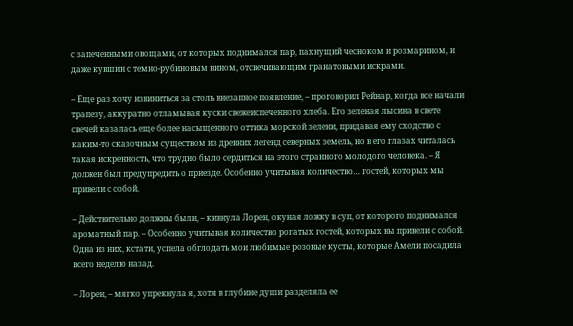с запеченными овощами, от которых поднимался пар, пахнущий чесноком и розмарином, и даже кувшин с темно-рубиновым вином, отсвечивающим гранатовыми искрами.

– Еще раз хочу извиниться за столь внезапное появление, – проговорил Рейнар, когда все начали трапезу, аккуратно отламывая куски свежеиспеченного хлеба. Его зеленая лысина в свете свечей казалась еще более насыщенного оттика морской зелени, придавая ему сходство с каким-то сказочным существом из древних легенд северных земель, но в его глазах читалась такая искренность, что трудно было сердиться на этого странного молодого человека. – Я должен был предупредить о приезде. Особенно учитывая количество… гостей, которых мы привели с собой.

– Действительно должны были, – кивнула Лорен, окуная ложку в суп, от которого поднимался ароматный пар. – Особенно учитывая количество рогатых гостей, которых вы привели с собой. Одна из них, кстати, успела обглодать мои любимые розовые кусты, которые Амели посадила всего неделю назад.

– Лорен, – мягко упрекнула я, хотя в глубине души разделяла ее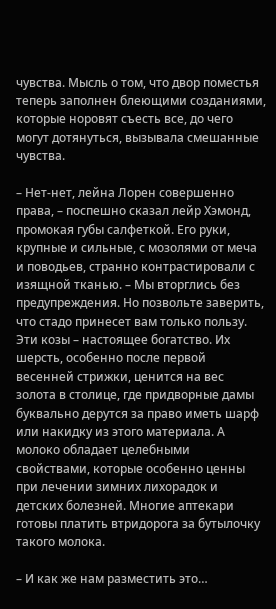чувства. Мысль о том, что двор поместья теперь заполнен блеющими созданиями, которые норовят съесть все, до чего могут дотянуться, вызывала смешанные чувства.

– Нет-нет, лейна Лорен совершенно права, – поспешно сказал лейр Хэмонд, промокая губы салфеткой. Его руки, крупные и сильные, с мозолями от меча и поводьев, странно контрастировали с изящной тканью. – Мы вторглись без предупреждения. Но позвольте заверить, что стадо принесет вам только пользу. Эти козы – настоящее богатство. Их шерсть, особенно после первой весенней стрижки, ценится на вес золота в столице, где придворные дамы буквально дерутся за право иметь шарф или накидку из этого материала. А молоко обладает целебными свойствами, которые особенно ценны при лечении зимних лихорадок и детских болезней. Многие аптекари готовы платить втридорога за бутылочку такого молока.

– И как же нам разместить это…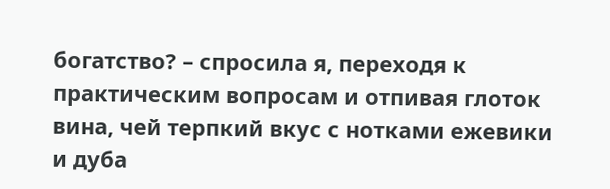богатство? – спросила я, переходя к практическим вопросам и отпивая глоток вина, чей терпкий вкус с нотками ежевики и дуба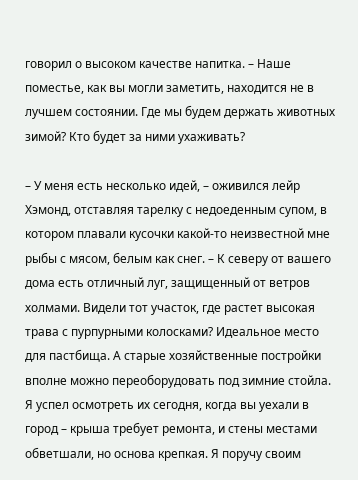говорил о высоком качестве напитка. – Наше поместье, как вы могли заметить, находится не в лучшем состоянии. Где мы будем держать животных зимой? Кто будет за ними ухаживать?

– У меня есть несколько идей, – оживился лейр Хэмонд, отставляя тарелку с недоеденным супом, в котором плавали кусочки какой-то неизвестной мне рыбы с мясом, белым как снег. – К северу от вашего дома есть отличный луг, защищенный от ветров холмами. Видели тот участок, где растет высокая трава с пурпурными колосками? Идеальное место для пастбища. А старые хозяйственные постройки вполне можно переоборудовать под зимние стойла. Я успел осмотреть их сегодня, когда вы уехали в город – крыша требует ремонта, и стены местами обветшали, но основа крепкая. Я поручу своим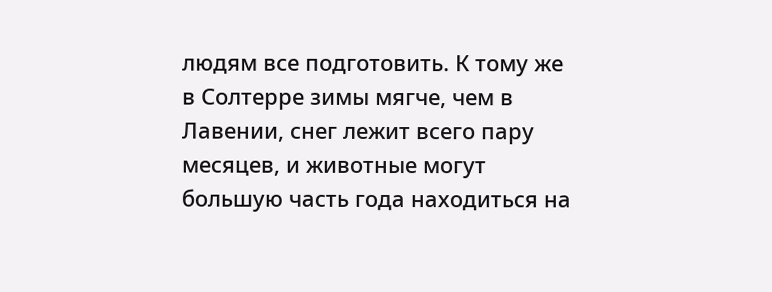людям все подготовить. К тому же в Солтерре зимы мягче, чем в Лавении, снег лежит всего пару месяцев, и животные могут большую часть года находиться на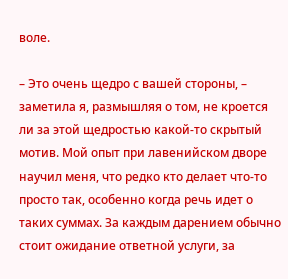воле.

– Это очень щедро с вашей стороны, – заметила я, размышляя о том, не кроется ли за этой щедростью какой-то скрытый мотив. Мой опыт при лавенийском дворе научил меня, что редко кто делает что-то просто так, особенно когда речь идет о таких суммах. За каждым дарением обычно стоит ожидание ответной услуги, за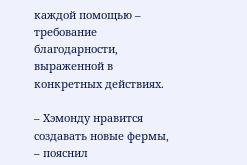каждой помощью – требование благодарности, выраженной в конкретных действиях.

– Хэмонду нравится создавать новые фермы, – пояснил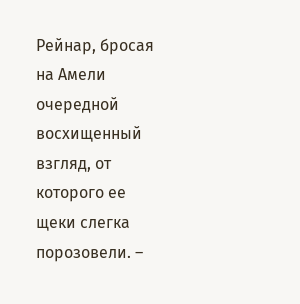Рейнар, бросая на Амели очередной восхищенный взгляд, от которого ее щеки слегка порозовели. –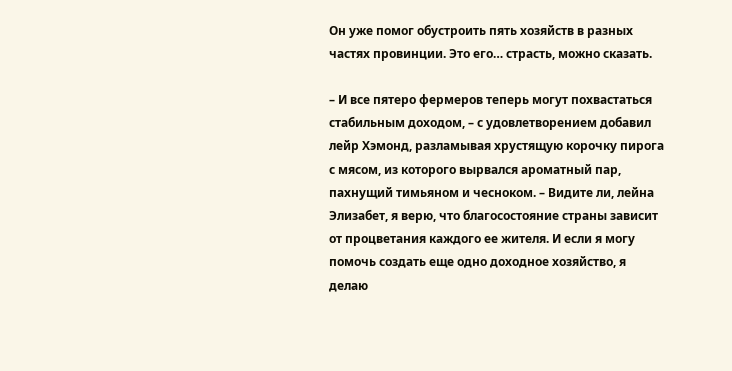Он уже помог обустроить пять хозяйств в разных частях провинции. Это его… страсть, можно сказать.

– И все пятеро фермеров теперь могут похвастаться стабильным доходом, – с удовлетворением добавил лейр Хэмонд, разламывая хрустящую корочку пирога с мясом, из которого вырвался ароматный пар, пахнущий тимьяном и чесноком. – Видите ли, лейна Элизабет, я верю, что благосостояние страны зависит от процветания каждого ее жителя. И если я могу помочь создать еще одно доходное хозяйство, я делаю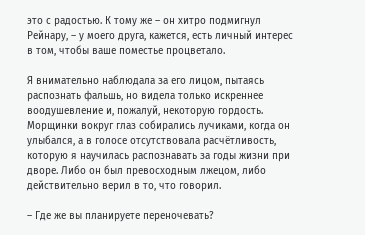это с радостью. К тому же – он хитро подмигнул Рейнару, – у моего друга, кажется, есть личный интерес в том, чтобы ваше поместье процветало.

Я внимательно наблюдала за его лицом, пытаясь распознать фальшь, но видела только искреннее воодушевление и, пожалуй, некоторую гордость. Морщинки вокруг глаз собирались лучиками, когда он улыбался, а в голосе отсутствовала расчётливость, которую я научилась распознавать за годы жизни при дворе. Либо он был превосходным лжецом, либо действительно верил в то, что говорил.

– Где же вы планируете переночевать?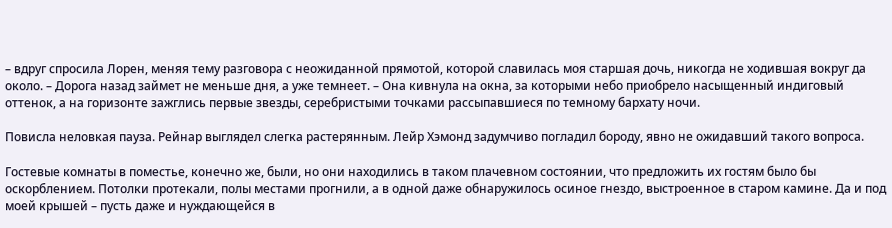– вдруг спросила Лорен, меняя тему разговора с неожиданной прямотой, которой славилась моя старшая дочь, никогда не ходившая вокруг да около. – Дорога назад займет не меньше дня, а уже темнеет. – Она кивнула на окна, за которыми небо приобрело насыщенный индиговый оттенок, а на горизонте зажглись первые звезды, серебристыми точками рассыпавшиеся по темному бархату ночи.

Повисла неловкая пауза. Рейнар выглядел слегка растерянным. Лейр Хэмонд задумчиво погладил бороду, явно не ожидавший такого вопроса.

Гостевые комнаты в поместье, конечно же, были, но они находились в таком плачевном состоянии, что предложить их гостям было бы оскорблением. Потолки протекали, полы местами прогнили, а в одной даже обнаружилось осиное гнездо, выстроенное в старом камине. Да и под моей крышей – пусть даже и нуждающейся в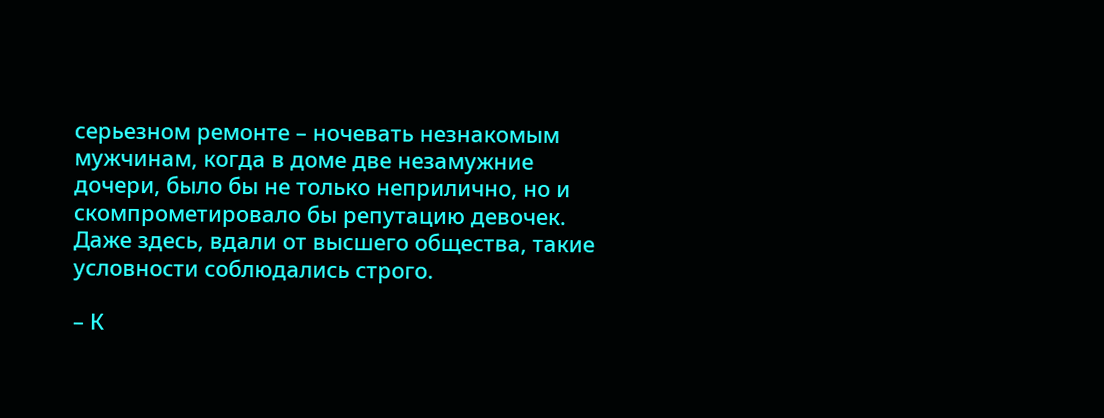серьезном ремонте – ночевать незнакомым мужчинам, когда в доме две незамужние дочери, было бы не только неприлично, но и скомпрометировало бы репутацию девочек. Даже здесь, вдали от высшего общества, такие условности соблюдались строго.

– К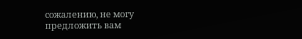сожалению, не могу предложить вам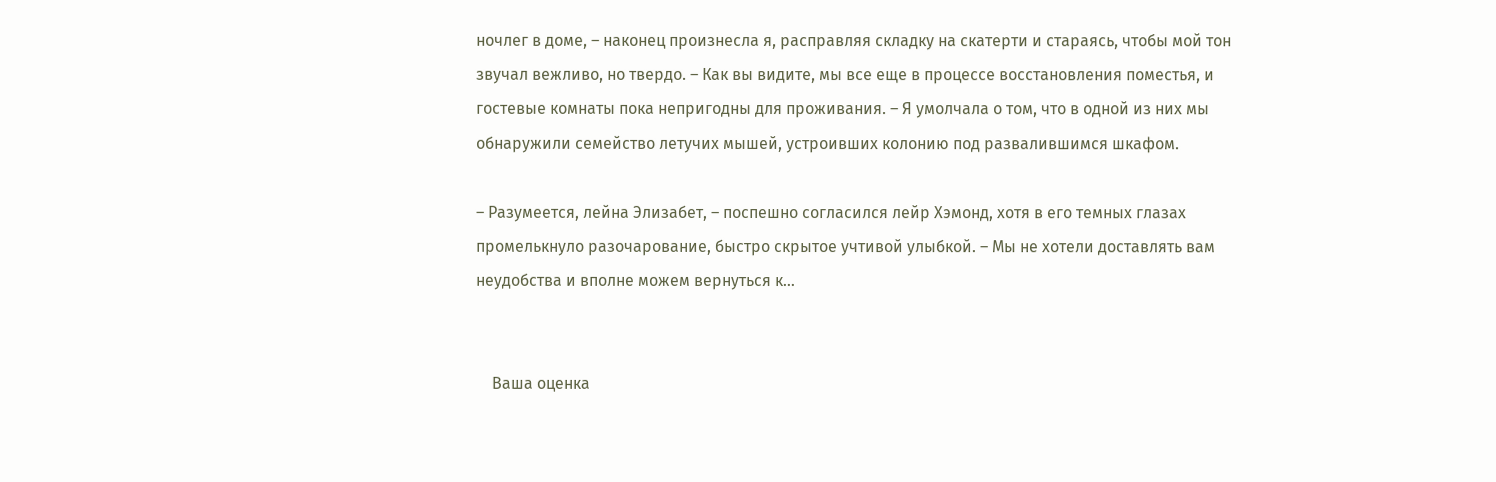ночлег в доме, – наконец произнесла я, расправляя складку на скатерти и стараясь, чтобы мой тон звучал вежливо, но твердо. – Как вы видите, мы все еще в процессе восстановления поместья, и гостевые комнаты пока непригодны для проживания. – Я умолчала о том, что в одной из них мы обнаружили семейство летучих мышей, устроивших колонию под развалившимся шкафом.

– Разумеется, лейна Элизабет, – поспешно согласился лейр Хэмонд, хотя в его темных глазах промелькнуло разочарование, быстро скрытое учтивой улыбкой. – Мы не хотели доставлять вам неудобства и вполне можем вернуться к…


    Ваша оценка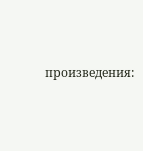произведения: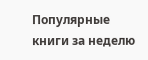Популярные книги за неделю